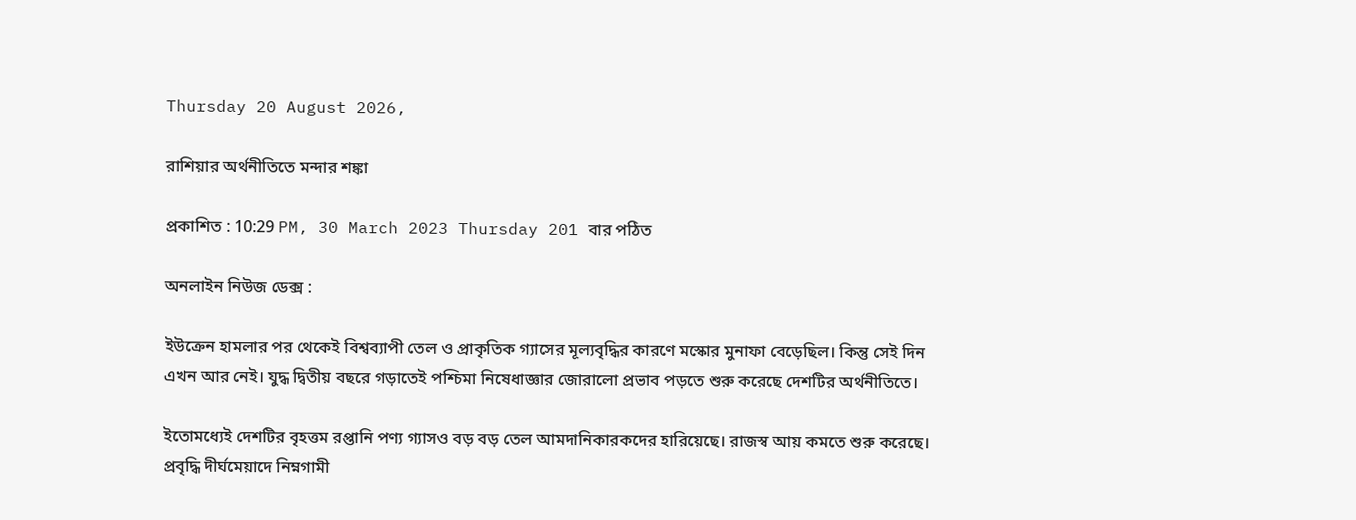Thursday 20 August 2026,

রাশিয়ার অর্থনীতিতে মন্দার শঙ্কা

প্রকাশিত : 10:29 PM, 30 March 2023 Thursday 201 বার পঠিত

অনলাইন নিউজ ডেক্স :

ইউক্রেন হামলার পর থেকেই বিশ্বব্যাপী তেল ও প্রাকৃতিক গ্যাসের মূল্যবৃদ্ধির কারণে মস্কোর মুনাফা বেড়েছিল। কিন্তু সেই দিন এখন আর নেই। যুদ্ধ দ্বিতীয় বছরে গড়াতেই পশ্চিমা নিষেধাজ্ঞার জোরালো প্রভাব পড়তে শুরু করেছে দেশটির অর্থনীতিতে।

ইতোমধ্যেই দেশটির বৃহত্তম রপ্তানি পণ্য গ্যাসও বড় বড় তেল আমদানিকারকদের হারিয়েছে। রাজস্ব আয় কমতে শুরু করেছে। প্রবৃদ্ধি দীর্ঘমেয়াদে নিম্নগামী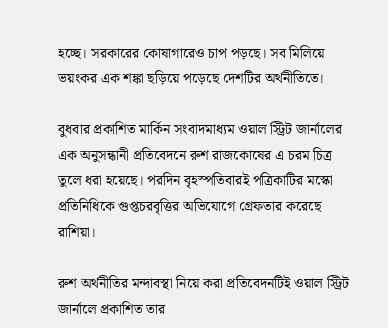হচ্ছে। সরকারের কোষাগারেও চাপ পড়ছে। সব মিলিয়ে ভয়ংকর এক শঙ্কা ছড়িয়ে পড়েছে দেশটির অর্থনীতিতে।

বুধবার প্রকাশিত মার্কিন সংবাদমাধ্যম ওয়াল স্ট্রিট জার্নালের এক অনুসন্ধানী প্রতিবেদনে রুশ রাজকোষের এ চরম চিত্র তুলে ধরা হয়েছে। পরদিন বৃহস্পতিবারই পত্রিকাটির মস্কো প্রতিনিধিকে গুপ্তচরবৃত্তির অভিযোগে গ্রেফতার করেছে রাশিয়া।

রুশ অর্থনীতির মন্দাবস্থা নিয়ে করা প্রতিবেদনটিই ওয়াল স্ট্রিট জার্নালে প্রকাশিত তার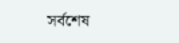সর্বশেষ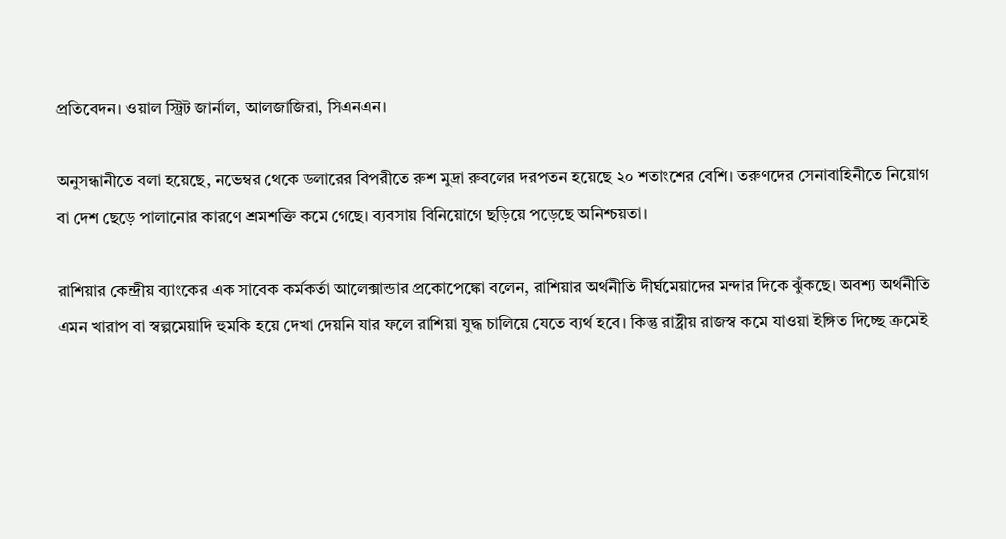প্রতিবেদন। ওয়াল স্ট্রিট জার্নাল, আলজাজিরা, সিএনএন।

অনুসন্ধানীতে বলা হয়েছে, নভেম্বর থেকে ডলারের বিপরীতে রুশ মুদ্রা রুবলের দরপতন হয়েছে ২০ শতাংশের বেশি। তরুণদের সেনাবাহিনীতে নিয়োগ বা দেশ ছেড়ে পালানোর কারণে শ্রমশক্তি কমে গেছে। ব্যবসায় বিনিয়োগে ছড়িয়ে পড়েছে অনিশ্চয়তা।

রাশিয়ার কেন্দ্রীয় ব্যাংকের এক সাবেক কর্মকর্তা আলেক্সান্ডার প্রকোপেঙ্কো বলেন, রাশিয়ার অর্থনীতি দীর্ঘমেয়াদের মন্দার দিকে ঝুঁকছে। অবশ্য অর্থনীতি এমন খারাপ বা স্বল্পমেয়াদি হুমকি হয়ে দেখা দেয়নি যার ফলে রাশিয়া যুদ্ধ চালিয়ে যেতে ব্যর্থ হবে। কিন্তু রাষ্ট্রীয় রাজস্ব কমে যাওয়া ইঙ্গিত দিচ্ছে ক্রমেই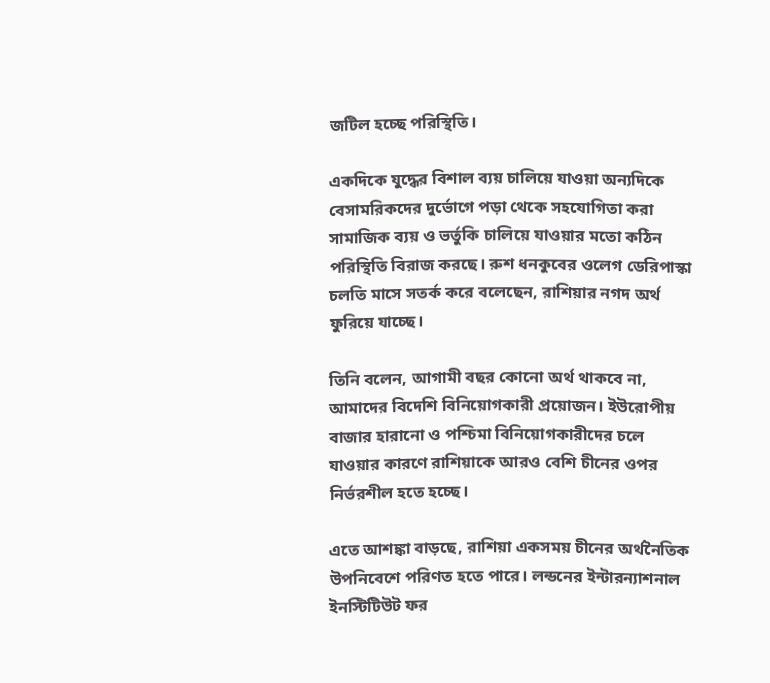জটিল হচ্ছে পরিস্থিতি।

একদিকে যুদ্ধের বিশাল ব্যয় চালিয়ে যাওয়া অন্যদিকে বেসামরিকদের দুর্ভোগে পড়া থেকে সহযোগিতা করা সামাজিক ব্যয় ও ভর্তুকি চালিয়ে যাওয়ার মতো কঠিন পরিস্থিতি বিরাজ করছে। রুশ ধনকুবের ওলেগ ডেরিপাস্কা চলতি মাসে সতর্ক করে বলেছেন, রাশিয়ার নগদ অর্থ ফুরিয়ে যাচ্ছে।

তিনি বলেন, আগামী বছর কোনো অর্থ থাকবে না, আমাদের বিদেশি বিনিয়োগকারী প্রয়োজন। ইউরোপীয় বাজার হারানো ও পশ্চিমা বিনিয়োগকারীদের চলে যাওয়ার কারণে রাশিয়াকে আরও বেশি চীনের ওপর নির্ভরশীল হতে হচ্ছে।

এতে আশঙ্কা বাড়ছে, রাশিয়া একসময় চীনের অর্থনৈতিক উপনিবেশে পরিণত হতে পারে। লন্ডনের ইন্টারন্যাশনাল ইনস্টিটিউট ফর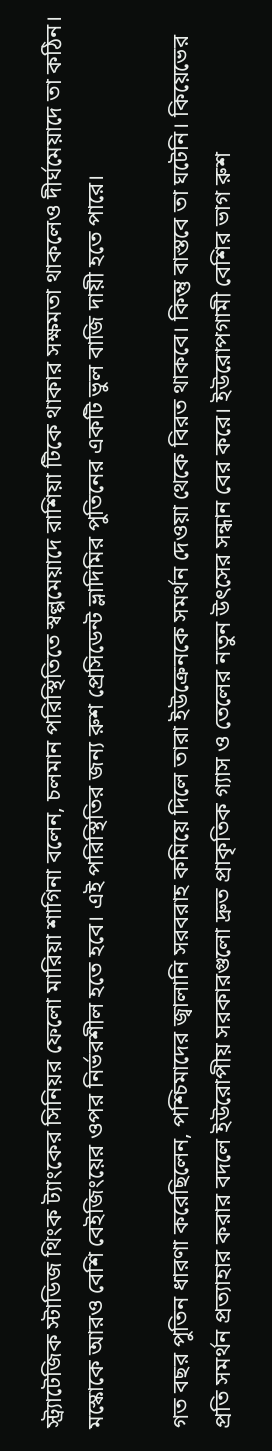স্ট্র্যাটেজিক স্টাডিজ থিংক ট্যাংকের সিনিয়র ফেলো মারিয়া শাগিনা বলেন, চলমান পরিস্থিতিতে স্বল্পমেয়াদে রাশিয়া টিকে থাকার সক্ষমতা থাকলেও দীর্ঘমেয়াদে তা কঠিন। মস্কোকে আরও বেশি বেইজিংয়ের ওপর নির্ভরশীল হতে হবে। এই পরিস্থিতির জন্য রুশ প্রেসিডেন্ট ভ্লাদিমির পুতিনের একটি ভুল বাজি দায়ী হতে পারে।

গত বছর পুতিন ধারণা করেছিলেন, পশ্চিমাদের জ্বালানি সরবরাহ কমিয়ে দিলে তারা ইউক্রেনকে সমর্থন দেওয়া থেকে বিরত থাকবে। কিন্তু বাস্তবে তা ঘটেনি। কিয়েভের প্রতি সমর্থন প্রত্যাহার করার বদলে ইউরোপীয় সরকারগুলো দ্রুত প্রাকৃতিক গ্যাস ও তেলের নতুন উৎসের সন্ধান বের করে। ইউরোপগামী বেশির ভাগ রুশ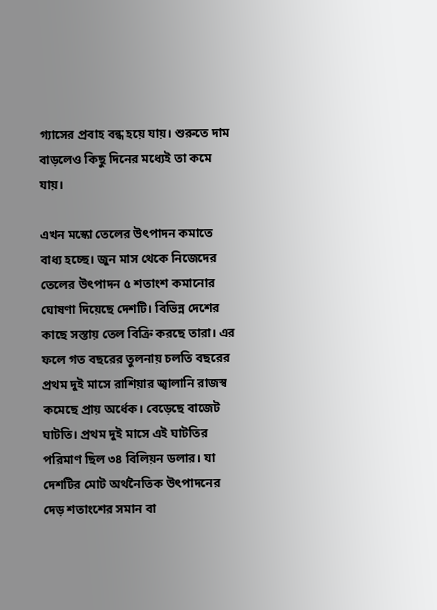গ্যাসের প্রবাহ বন্ধ হয়ে যায়। শুরুতে দাম বাড়লেও কিছু দিনের মধ্যেই তা কমে যায়।

এখন মস্কো তেলের উৎপাদন কমাতে বাধ্য হচ্ছে। জুন মাস থেকে নিজেদের তেলের উৎপাদন ৫ শতাংশ কমানোর ঘোষণা দিয়েছে দেশটি। বিভিন্ন দেশের কাছে সস্তায় তেল বিক্রি করছে তারা। এর ফলে গত বছরের তুলনায় চলতি বছরের প্রথম দুই মাসে রাশিয়ার জ্বালানি রাজস্ব কমেছে প্রায় অর্ধেক। বেড়েছে বাজেট ঘাটতি। প্রথম দুই মাসে এই ঘাটতির পরিমাণ ছিল ৩৪ বিলিয়ন ডলার। যা দেশটির মোট অর্থনৈতিক উৎপাদনের দেড় শতাংশের সমান বা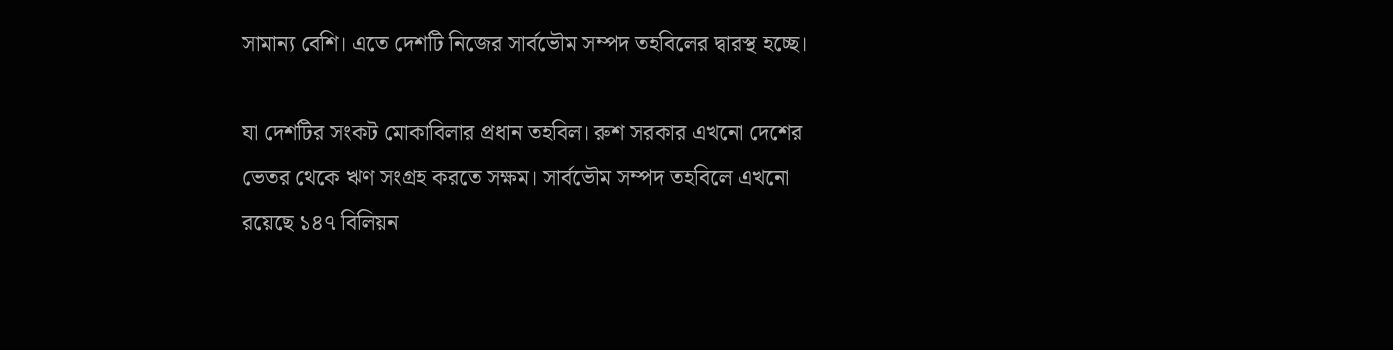সামান্য বেশি। এতে দেশটি নিজের সার্বভৌম সম্পদ তহবিলের দ্বারস্থ হচ্ছে।

যা দেশটির সংকট মোকাবিলার প্রধান তহবিল। রুশ সরকার এখনো দেশের ভেতর থেকে ঋণ সংগ্রহ করতে সক্ষম। সার্বভৌম সম্পদ তহবিলে এখনো রয়েছে ১৪৭ বিলিয়ন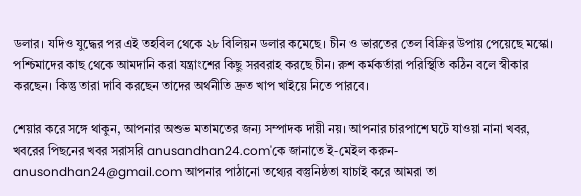ডলার। যদিও যুদ্ধের পর এই তহবিল থেকে ২৮ বিলিয়ন ডলার কমেছে। চীন ও ভারতের তেল বিক্রির উপায় পেয়েছে মস্কো। পশ্চিমাদের কাছ থেকে আমদানি করা যন্ত্রাংশের কিছু সরবরাহ করছে চীন। রুশ কর্মকর্তারা পরিস্থিতি কঠিন বলে স্বীকার করছেন। কিন্তু তারা দাবি করছেন তাদের অর্থনীতি দ্রুত খাপ খাইয়ে নিতে পারবে।

শেয়ার করে সঙ্গে থাকুন, আপনার অশুভ মতামতের জন্য সম্পাদক দায়ী নয়। আপনার চারপাশে ঘটে যাওয়া নানা খবর, খবরের পিছনের খবর সরাসরি anusandhan24.com'কে জানাতে ই-মেইল করুন- anusondhan24@gmail.com আপনার পাঠানো তথ্যের বস্তুনিষ্ঠতা যাচাই করে আমরা তা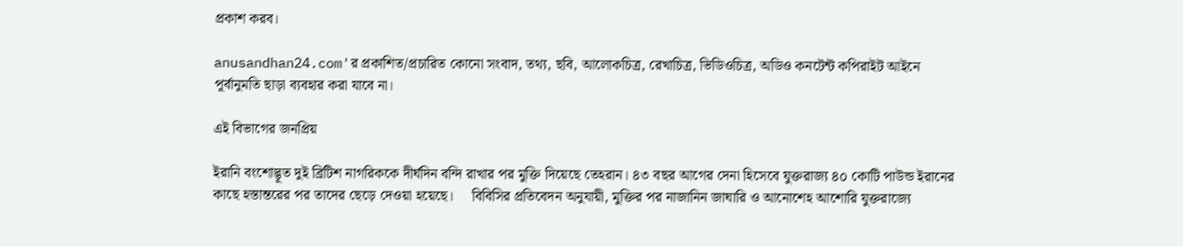প্রকাশ করব।

anusandhan24.com'র প্রকাশিত/প্রচারিত কোনো সংবাদ, তথ্য, ছবি, আলোকচিত্র, রেখাচিত্র, ভিডিওচিত্র, অডিও কনটেন্ট কপিরাইট আইনে পূর্বানুমতি ছাড়া ব্যবহার করা যাবে না।

এই বিভাগের জনপ্রিয়

ইরানি বংশোদ্ভূত দুই ব্রিটিশ নাগরিককে দীর্ঘদিন বন্দি রাখার পর মুক্তি দিয়েছে তেহরান। ৪৩ বছর আগের দেনা হিসেবে যুক্তরাজ্য ৪০ কোটি পাউন্ড ইরানের কাছে হস্তান্তরের পর তাদের ছেড়ে দেওয়া হয়েছে।     বিবিসির প্রতিবেদন অনুযায়ী, মুক্তির পর নাজানিন জাঘারি ও আনোশেহ আশোরি যুক্তরাজ্যে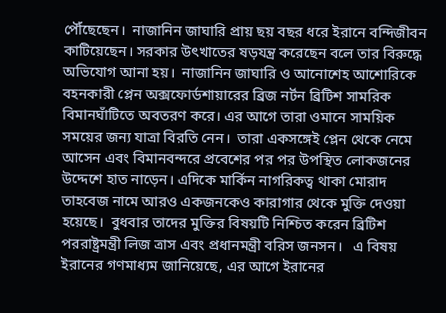পৌঁছেছেন।  নাজানিন জাঘারি প্রায় ছয় বছর ধরে ইরানে বন্দিজীবন কাটিয়েছেন। সরকার উৎখাতের ষড়যন্ত্র করেছেন বলে তার বিরুদ্ধে অভিযোগ আনা হয়।  নাজানিন জাঘারি ও আনোশেহ আশোরিকে বহনকারী প্লেন অক্সফোর্ডশায়ারের ব্রিজ নর্টন ব্রিটিশ সামরিক বিমানঘাঁটিতে অবতরণ করে। এর আগে তারা ওমানে সাময়িক সময়ের জন্য যাত্রা বিরতি নেন।  তারা একসঙ্গেই প্লেন থেকে নেমে আসেন এবং বিমানবন্দরে প্রবেশের পর পর উপস্থিত লোকজনের উদ্দেশে হাত নাড়েন। এদিকে মার্কিন নাগরিকত্ব থাকা মোরাদ তাহবেজ নামে আরও একজনকেও কারাগার থেকে মুক্তি দেওয়া হয়েছে।  বুধবার তাদের মুক্তির বিষয়টি নিশ্চিত করেন ব্রিটিশ পররাষ্ট্রমন্ত্রী লিজ ত্রাস এবং প্রধানমন্ত্রী বরিস জনসন।   এ বিষয় ইরানের গণমাধ্যম জানিয়েছে, এর আগে ইরানের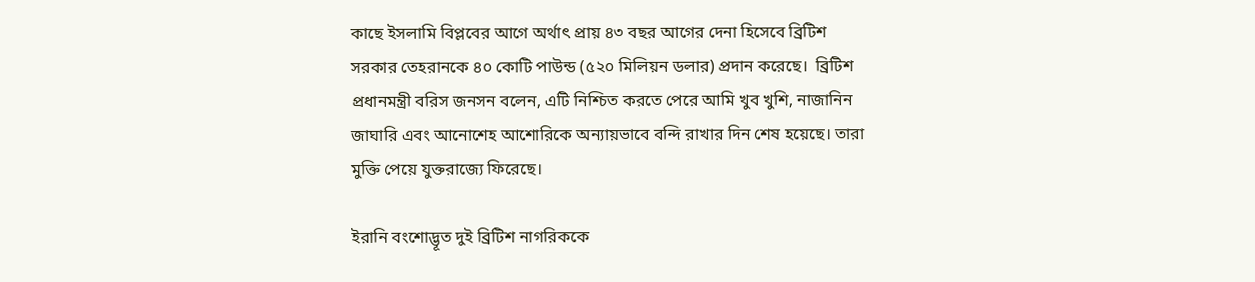কাছে ইসলামি বিপ্লবের আগে অর্থাৎ প্রায় ৪৩ বছর আগের দেনা হিসেবে ব্রিটিশ সরকার তেহরানকে ৪০ কোটি পাউন্ড (৫২০ মিলিয়ন ডলার) প্রদান করেছে।  ব্রিটিশ প্রধানমন্ত্রী বরিস জনসন বলেন, এটি নিশ্চিত করতে পেরে আমি খুব খুশি, নাজানিন জাঘারি এবং আনোশেহ আশোরিকে অন্যায়ভাবে বন্দি রাখার দিন শেষ হয়েছে। তারা মুক্তি পেয়ে যুক্তরাজ্যে ফিরেছে।

ইরানি বংশোদ্ভূত দুই ব্রিটিশ নাগরিককে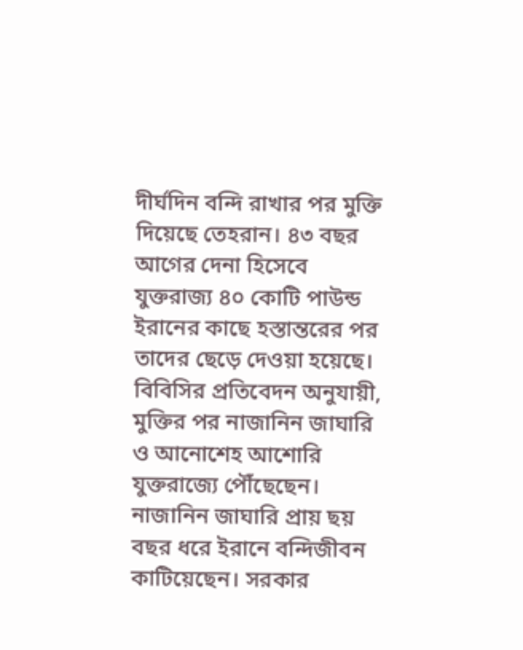দীর্ঘদিন বন্দি রাখার পর মুক্তি দিয়েছে তেহরান। ৪৩ বছর আগের দেনা হিসেবে যুক্তরাজ্য ৪০ কোটি পাউন্ড ইরানের কাছে হস্তান্তরের পর তাদের ছেড়ে দেওয়া হয়েছে। বিবিসির প্রতিবেদন অনুযায়ী, মুক্তির পর নাজানিন জাঘারি ও আনোশেহ আশোরি যুক্তরাজ্যে পৌঁছেছেন। নাজানিন জাঘারি প্রায় ছয় বছর ধরে ইরানে বন্দিজীবন কাটিয়েছেন। সরকার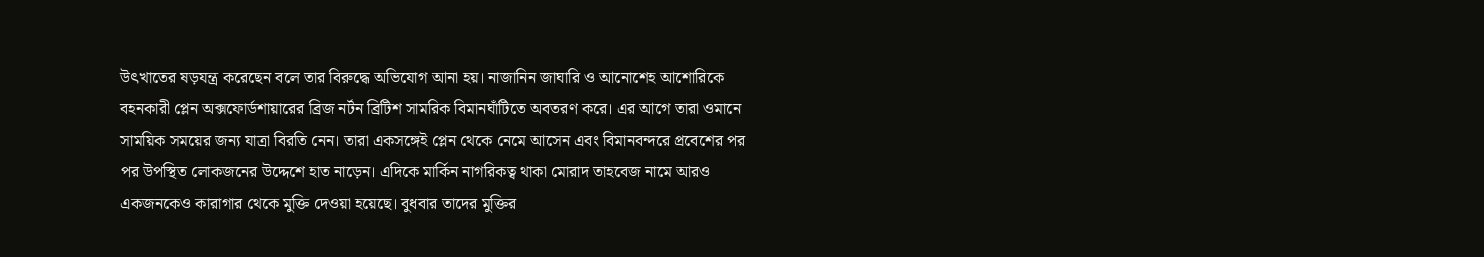উৎখাতের ষড়যন্ত্র করেছেন বলে তার বিরুদ্ধে অভিযোগ আনা হয়। নাজানিন জাঘারি ও আনোশেহ আশোরিকে বহনকারী প্লেন অক্সফোর্ডশায়ারের ব্রিজ নর্টন ব্রিটিশ সামরিক বিমানঘাঁটিতে অবতরণ করে। এর আগে তারা ওমানে সাময়িক সময়ের জন্য যাত্রা বিরতি নেন। তারা একসঙ্গেই প্লেন থেকে নেমে আসেন এবং বিমানবন্দরে প্রবেশের পর পর উপস্থিত লোকজনের উদ্দেশে হাত নাড়েন। এদিকে মার্কিন নাগরিকত্ব থাকা মোরাদ তাহবেজ নামে আরও একজনকেও কারাগার থেকে মুক্তি দেওয়া হয়েছে। বুধবার তাদের মুক্তির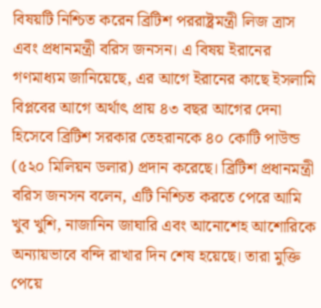বিষয়টি নিশ্চিত করেন ব্রিটিশ পররাষ্ট্রমন্ত্রী লিজ ত্রাস এবং প্রধানমন্ত্রী বরিস জনসন। এ বিষয় ইরানের গণমাধ্যম জানিয়েছে, এর আগে ইরানের কাছে ইসলামি বিপ্লবের আগে অর্থাৎ প্রায় ৪৩ বছর আগের দেনা হিসেবে ব্রিটিশ সরকার তেহরানকে ৪০ কোটি পাউন্ড (৫২০ মিলিয়ন ডলার) প্রদান করেছে। ব্রিটিশ প্রধানমন্ত্রী বরিস জনসন বলেন, এটি নিশ্চিত করতে পেরে আমি খুব খুশি, নাজানিন জাঘারি এবং আনোশেহ আশোরিকে অন্যায়ভাবে বন্দি রাখার দিন শেষ হয়েছে। তারা মুক্তি পেয়ে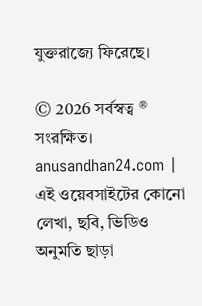যুক্তরাজ্যে ফিরেছে।

© 2026 সর্বস্বত্ব ® সংরক্ষিত। anusandhan24.com | এই ওয়েবসাইটের কোনো লেখা, ছবি, ভিডিও অনুমতি ছাড়া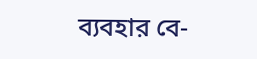ব্যবহার বে-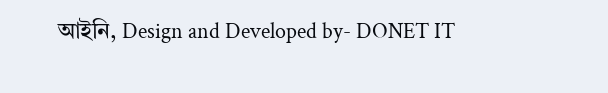আইনি, Design and Developed by- DONET IT